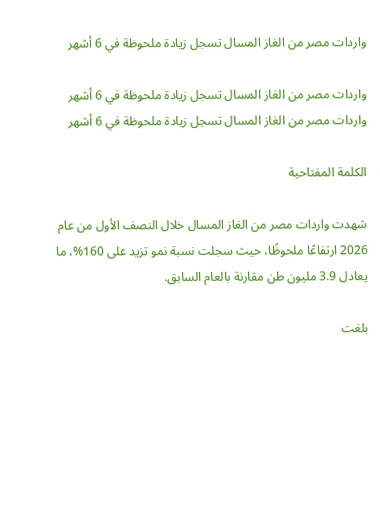واردات مصر من الغاز المسال تسجل زيادة ملحوظة في 6 أشهر

واردات مصر من الغاز المسال تسجل زيادة ملحوظة في 6 أشهر
واردات مصر من الغاز المسال تسجل زيادة ملحوظة في 6 أشهر

الكلمة المفتاحية

شهدت واردات مصر من الغاز المسال خلال النصف الأول من عام 2026 ارتفاعًا ملحوظًا، حيث سجلت نسبة نمو تزيد على 160%، ما يعادل 3.9 مليون طن مقارنة بالعام السابق.

بلغت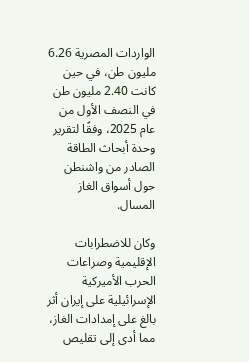الواردات المصرية 6.26 مليون طن، في حين كانت 2.40 مليون طن في النصف الأول من عام 2025، وفقًا لتقرير وحدة أبحاث الطاقة الصادر من واشنطن حول أسواق الغاز المسال.

وكان للاضطرابات الإقليمية وصراعات الحرب الأميركية الإسرائيلية على إيران أثر بالغ على إمدادات الغاز، مما أدى إلى تقليص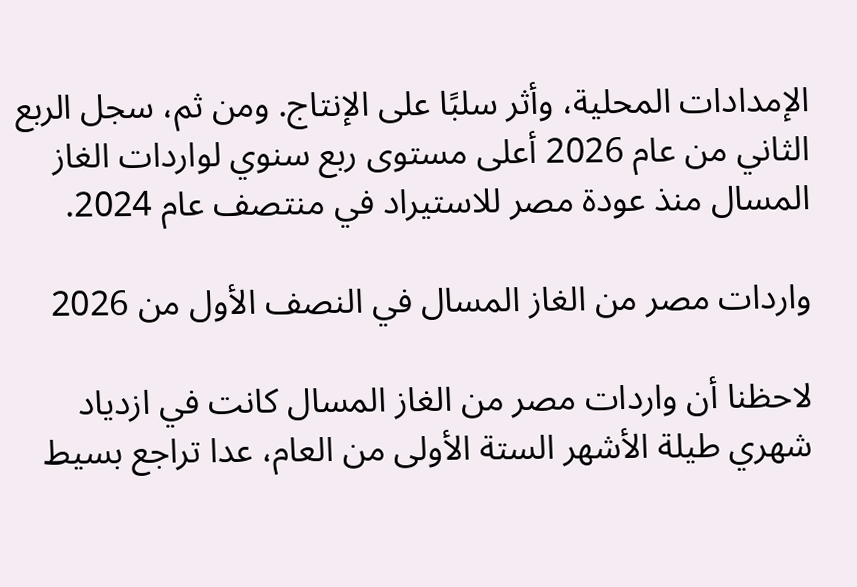الإمدادات المحلية، وأثر سلبًا على الإنتاج. ومن ثم، سجل الربع الثاني من عام 2026 أعلى مستوى ربع سنوي لواردات الغاز المسال منذ عودة مصر للاستيراد في منتصف عام 2024.

واردات مصر من الغاز المسال في النصف الأول من 2026

لاحظنا أن واردات مصر من الغاز المسال كانت في ازدياد شهري طيلة الأشهر الستة الأولى من العام، عدا تراجع بسيط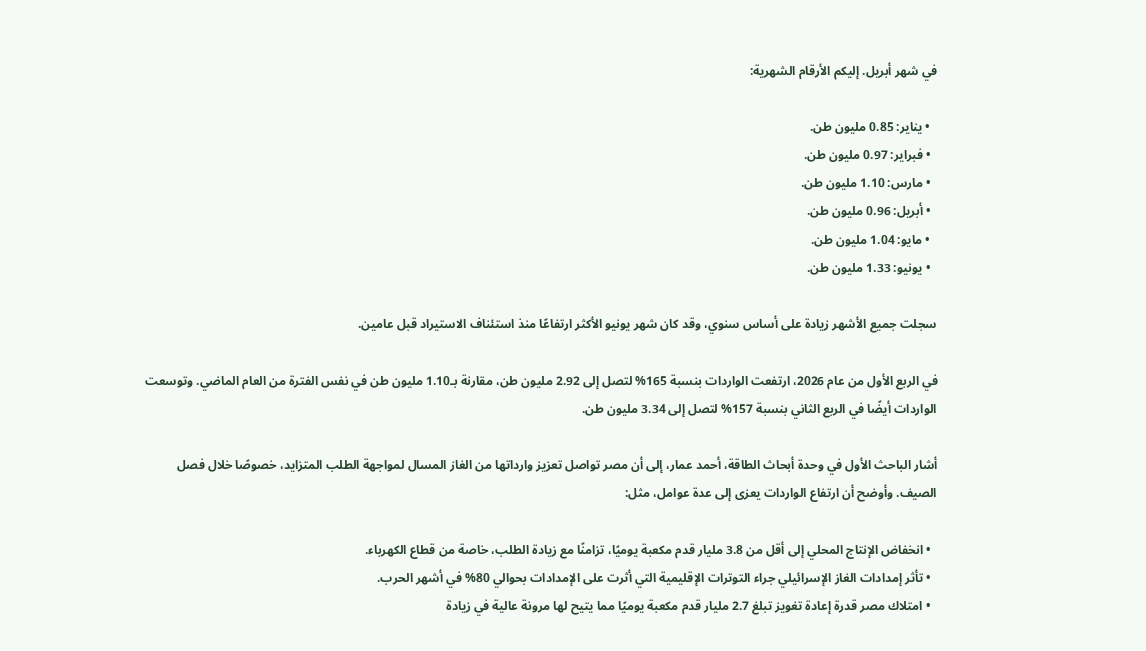في شهر أبريل. إليكم الأرقام الشهرية:

  • يناير: 0.85 مليون طن.
  • فبراير: 0.97 مليون طن.
  • مارس: 1.10 مليون طن.
  • أبريل: 0.96 مليون طن.
  • مايو: 1.04 مليون طن.
  • يونيو: 1.33 مليون طن.

سجلت جميع الأشهر زيادة على أساس سنوي، وقد كان شهر يونيو الأكثر ارتفاعًا منذ استئناف الاستيراد قبل عامين.

في الربع الأول من عام 2026، ارتفعت الواردات بنسبة 165% لتصل إلى 2.92 مليون طن، مقارنة بـ1.10 مليون طن في نفس الفترة من العام الماضي. وتوسعت الواردات أيضًا في الربع الثاني بنسبة 157% لتصل إلى 3.34 مليون طن.

أشار الباحث الأول في وحدة أبحاث الطاقة، أحمد عمار، إلى أن مصر تواصل تعزيز وارداتها من الغاز المسال لمواجهة الطلب المتزايد، خصوصًا خلال فصل الصيف. وأوضح أن ارتفاع الواردات يعزى إلى عدة عوامل، مثل:

  • انخفاض الإنتاج المحلي إلى أقل من 3.8 مليار قدم مكعبة يوميًا، تزامنًا مع زيادة الطلب، خاصة من قطاع الكهرباء.
  • تأثر إمدادات الغاز الإسرائيلي جراء التوترات الإقليمية التي أثرت على الإمدادات بحوالي 80% في أشهر الحرب.
  • امتلاك مصر قدرة إعادة تغويز تبلغ 2.7 مليار قدم مكعبة يوميًا مما يتيح لها مرونة عالية في زيادة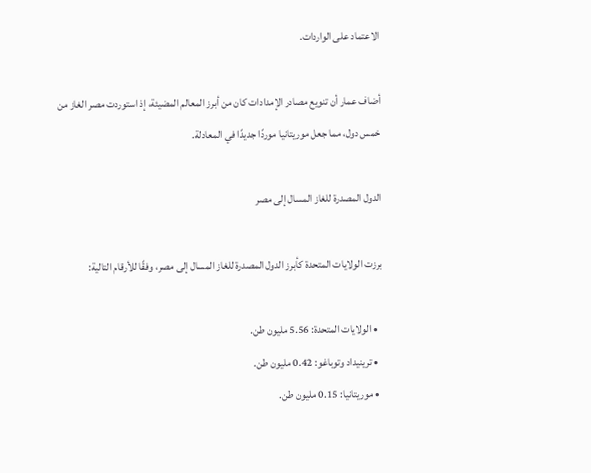الاعتماد على الواردات.

أضاف عمار أن تنويع مصادر الإمدادات كان من أبرز المعالم المضيئة، إذ استوردت مصر الغاز من خمس دول، مما جعل موريتانيا موردًا جديدًا في المعادلة.

الدول المصدرة للغاز المسال إلى مصر

برزت الولايات المتحدة كأبرز الدول المصدرة للغاز المسال إلى مصر، وفقًا للأرقام التالية:

  • الولايات المتحدة: 5.56 مليون طن.
  • ترينيداد وتوباغو: 0.42 مليون طن.
  • موريتانيا: 0.15 مليون طن.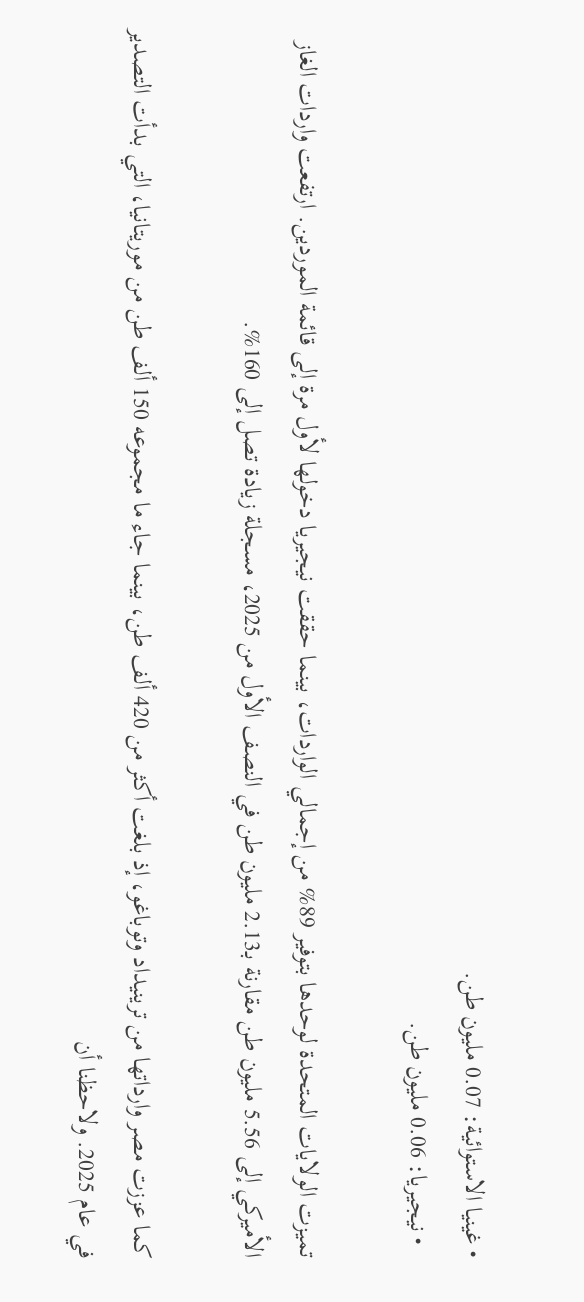• غينيا الاستوائية: 0.07 مليون طن.
  • نيجيريا: 0.06 مليون طن.

تميزت الولايات المتحدة لوحدها بتوفير 89% من إجمالي الواردات، بينما حققت نيجيريا دخولها لأول مرة إلى قائمة الموردين. ارتفعت واردات الغاز الأميركي إلى 5.56 مليون طن مقارنة بـ2.13 مليون طن في النصف الأول من 2025، مسجلة زيادة تصل إلى 160%.

كما عززت مصر وارداتها من ترينيداد وتوباغو، إذ بلغت أكثر من 420 ألف طن، بينما جاء ما مجموعه 150 ألف طن من موريتانيا، التي بدأت التصدير في عام 2025. ولاحظنا أن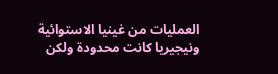العمليات من غينيا الاستوائية ونيجيريا كانت محدودة ولكن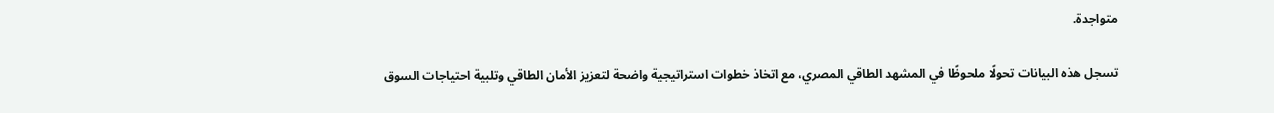متواجدة.

تسجل هذه البيانات تحولًا ملحوظًا في المشهد الطاقي المصري، مع اتخاذ خطوات استراتيجية واضحة لتعزيز الأمان الطاقي وتلبية احتياجات السوق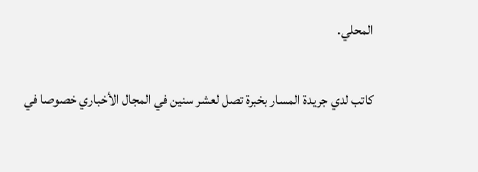المحلي.

كاتب لدي جريدة المسار بخبرة تصل لعشر سنين في المجال الأخباري خصوصا في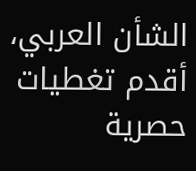الشأن العربي، أقدم تغطيات حصرية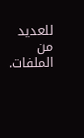للعديد من الملفات.